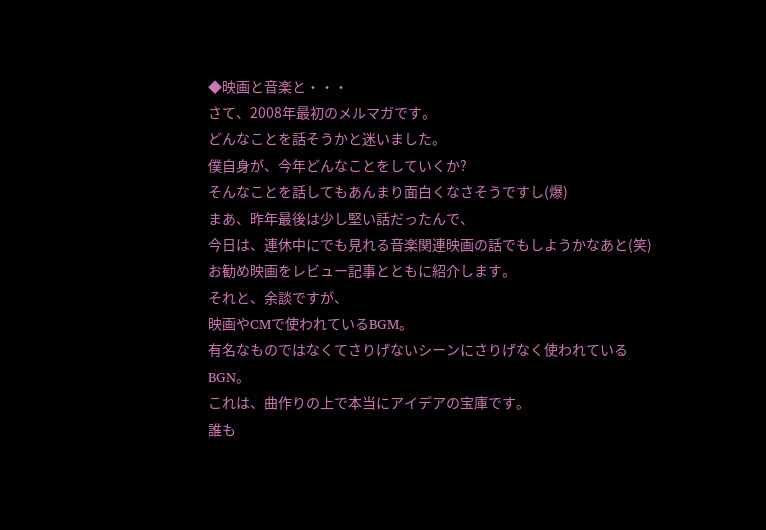◆映画と音楽と・・・
さて、2008年最初のメルマガです。
どんなことを話そうかと迷いました。
僕自身が、今年どんなことをしていくか?
そんなことを話してもあんまり面白くなさそうですし(爆)
まあ、昨年最後は少し堅い話だったんで、
今日は、連休中にでも見れる音楽関連映画の話でもしようかなあと(笑)
お勧め映画をレビュー記事とともに紹介します。
それと、余談ですが、
映画やCMで使われているBGM。
有名なものではなくてさりげないシーンにさりげなく使われているBGN。
これは、曲作りの上で本当にアイデアの宝庫です。
誰も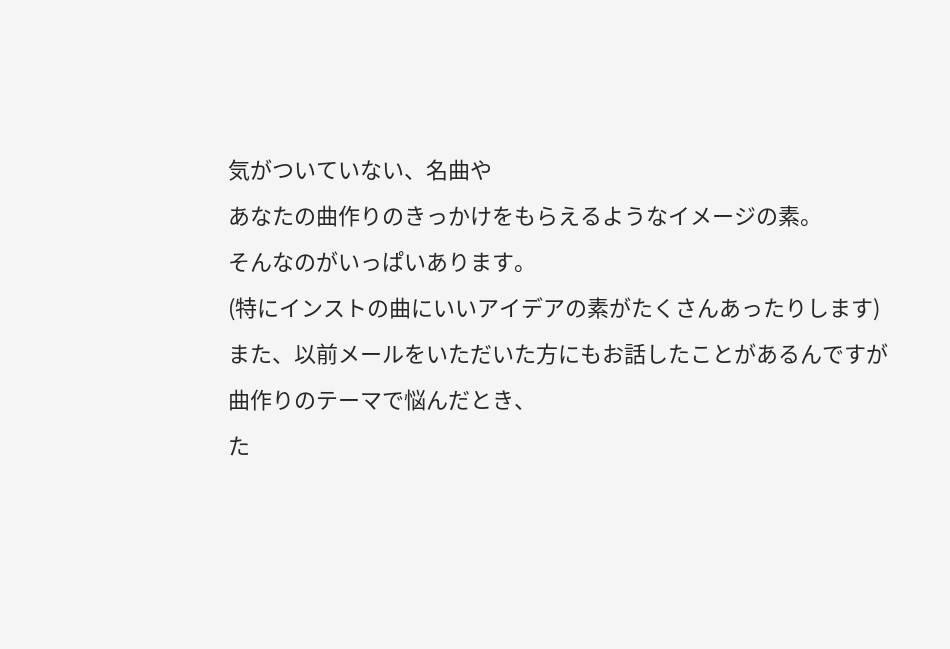気がついていない、名曲や
あなたの曲作りのきっかけをもらえるようなイメージの素。
そんなのがいっぱいあります。
(特にインストの曲にいいアイデアの素がたくさんあったりします)
また、以前メールをいただいた方にもお話したことがあるんですが
曲作りのテーマで悩んだとき、
た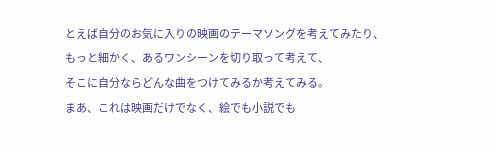とえば自分のお気に入りの映画のテーマソングを考えてみたり、
もっと細かく、あるワンシーンを切り取って考えて、
そこに自分ならどんな曲をつけてみるか考えてみる。
まあ、これは映画だけでなく、絵でも小説でも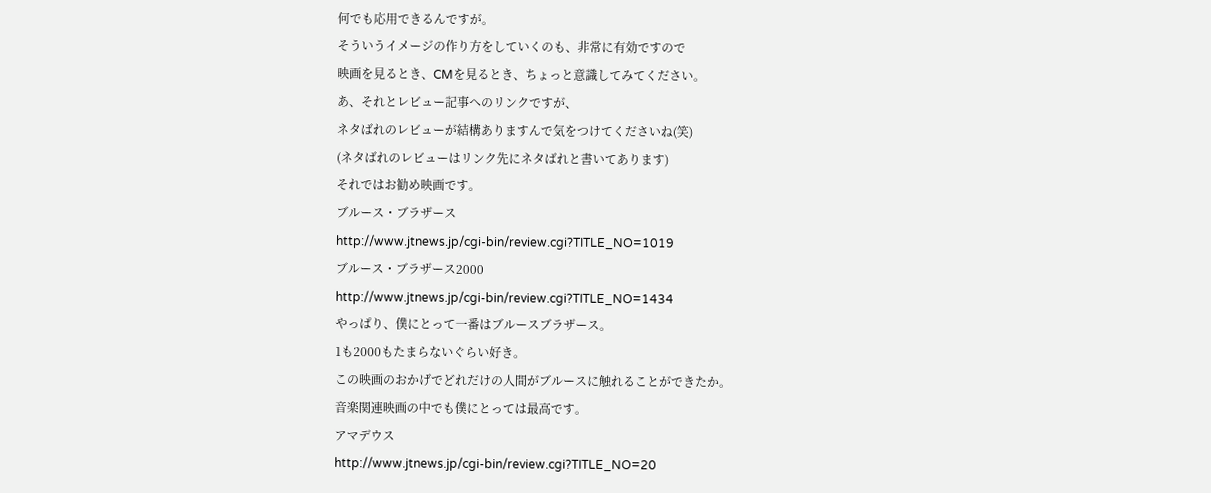何でも応用できるんですが。
そういうイメージの作り方をしていくのも、非常に有効ですので
映画を見るとき、CMを見るとき、ちょっと意識してみてください。
あ、それとレビュー記事へのリンクですが、
ネタばれのレビューが結構ありますんで気をつけてくださいね(笑)
(ネタばれのレビューはリンク先にネタばれと書いてあります)
それではお勧め映画です。
ブルース・ブラザース
http://www.jtnews.jp/cgi-bin/review.cgi?TITLE_NO=1019
ブルース・ブラザース2000
http://www.jtnews.jp/cgi-bin/review.cgi?TITLE_NO=1434
やっぱり、僕にとって一番はブルースブラザース。
1も2000もたまらないぐらい好き。
この映画のおかげでどれだけの人間がブルースに触れることができたか。
音楽関連映画の中でも僕にとっては最高です。
アマデウス
http://www.jtnews.jp/cgi-bin/review.cgi?TITLE_NO=20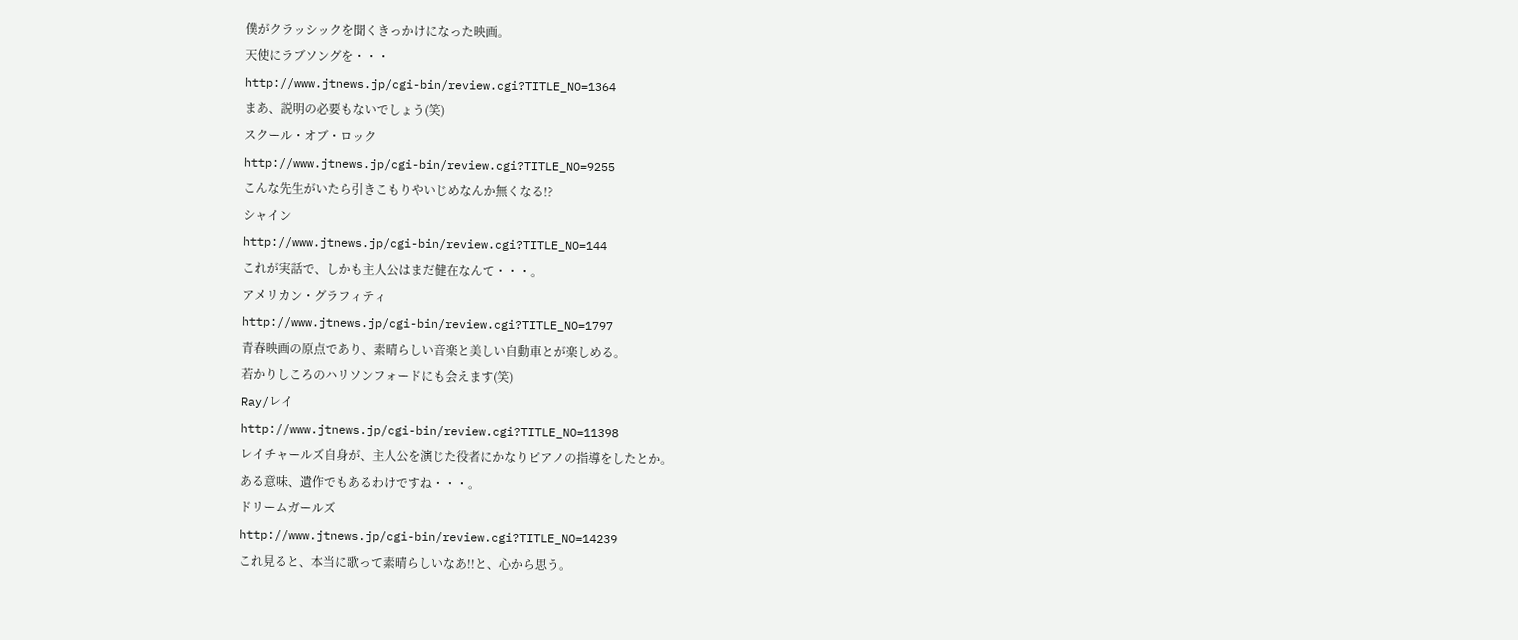僕がクラッシックを聞くきっかけになった映画。
天使にラブソングを・・・
http://www.jtnews.jp/cgi-bin/review.cgi?TITLE_NO=1364
まあ、説明の必要もないでしょう(笑)
スクール・オブ・ロック
http://www.jtnews.jp/cgi-bin/review.cgi?TITLE_NO=9255
こんな先生がいたら引きこもりやいじめなんか無くなる!?
シャイン
http://www.jtnews.jp/cgi-bin/review.cgi?TITLE_NO=144
これが実話で、しかも主人公はまだ健在なんて・・・。
アメリカン・グラフィティ
http://www.jtnews.jp/cgi-bin/review.cgi?TITLE_NO=1797
青春映画の原点であり、素晴らしい音楽と美しい自動車とが楽しめる。
若かりしころのハリソンフォードにも会えます(笑)
Ray/レイ
http://www.jtnews.jp/cgi-bin/review.cgi?TITLE_NO=11398
レイチャールズ自身が、主人公を演じた役者にかなりピアノの指導をしたとか。
ある意味、遺作でもあるわけですね・・・。
ドリームガールズ
http://www.jtnews.jp/cgi-bin/review.cgi?TITLE_NO=14239
これ見ると、本当に歌って素晴らしいなあ!!と、心から思う。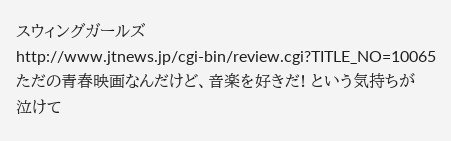スウィングガールズ
http://www.jtnews.jp/cgi-bin/review.cgi?TITLE_NO=10065
ただの青春映画なんだけど、音楽を好きだ! という気持ちが
泣けて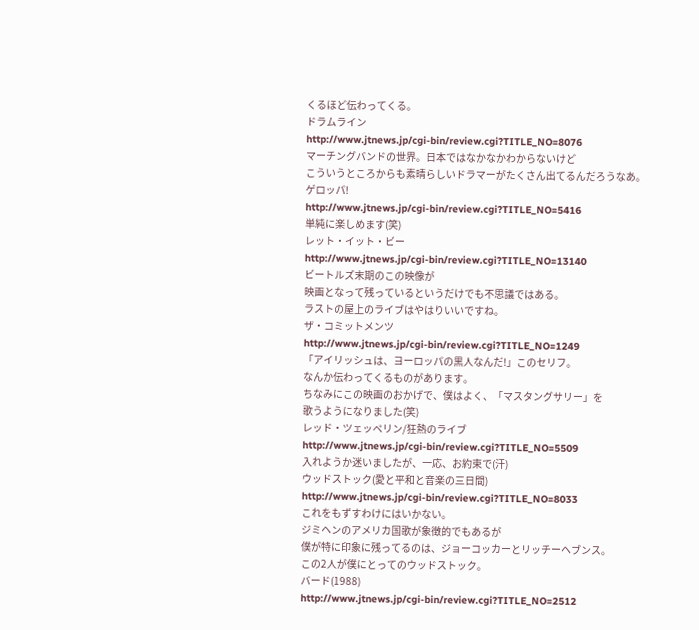くるほど伝わってくる。
ドラムライン
http://www.jtnews.jp/cgi-bin/review.cgi?TITLE_NO=8076
マーチングバンドの世界。日本ではなかなかわからないけど
こういうところからも素晴らしいドラマーがたくさん出てるんだろうなあ。
ゲロッパ!
http://www.jtnews.jp/cgi-bin/review.cgi?TITLE_NO=5416
単純に楽しめます(笑)
レット・イット・ビー
http://www.jtnews.jp/cgi-bin/review.cgi?TITLE_NO=13140
ビートルズ末期のこの映像が
映画となって残っているというだけでも不思議ではある。
ラストの屋上のライブはやはりいいですね。
ザ・コミットメンツ
http://www.jtnews.jp/cgi-bin/review.cgi?TITLE_NO=1249
「アイリッシュは、ヨーロッパの黒人なんだ!」このセリフ。
なんか伝わってくるものがあります。
ちなみにこの映画のおかげで、僕はよく、「マスタングサリー」を
歌うようになりました(笑)
レッド・ツェッペリン/狂熱のライブ
http://www.jtnews.jp/cgi-bin/review.cgi?TITLE_NO=5509
入れようか迷いましたが、一応、お約束で(汗)
ウッドストック(愛と平和と音楽の三日間)
http://www.jtnews.jp/cgi-bin/review.cgi?TITLE_NO=8033
これをもずすわけにはいかない。
ジミヘンのアメリカ国歌が象徴的でもあるが
僕が特に印象に残ってるのは、ジョーコッカーとリッチーヘブンス。
この2人が僕にとってのウッドストック。
バード(1988)
http://www.jtnews.jp/cgi-bin/review.cgi?TITLE_NO=2512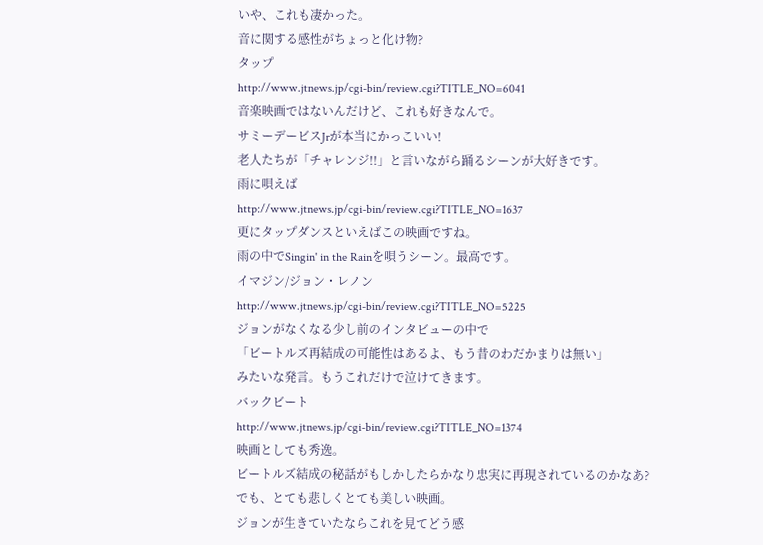いや、これも凄かった。
音に関する感性がちょっと化け物?
タップ
http://www.jtnews.jp/cgi-bin/review.cgi?TITLE_NO=6041
音楽映画ではないんだけど、これも好きなんで。
サミーデービスJrが本当にかっこいい!
老人たちが「チャレンジ!!」と言いながら踊るシーンが大好きです。
雨に唄えば
http://www.jtnews.jp/cgi-bin/review.cgi?TITLE_NO=1637
更にタップダンスといえばこの映画ですね。
雨の中でSingin' in the Rainを唄うシーン。最高です。
イマジン/ジョン・レノン
http://www.jtnews.jp/cgi-bin/review.cgi?TITLE_NO=5225
ジョンがなくなる少し前のインタビューの中で
「ビートルズ再結成の可能性はあるよ、もう昔のわだかまりは無い」
みたいな発言。もうこれだけで泣けてきます。
バックビート
http://www.jtnews.jp/cgi-bin/review.cgi?TITLE_NO=1374
映画としても秀逸。
ビートルズ結成の秘話がもしかしたらかなり忠実に再現されているのかなあ?
でも、とても悲しくとても美しい映画。
ジョンが生きていたならこれを見てどう感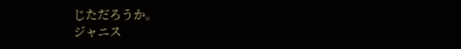じただろうか。
ジャニス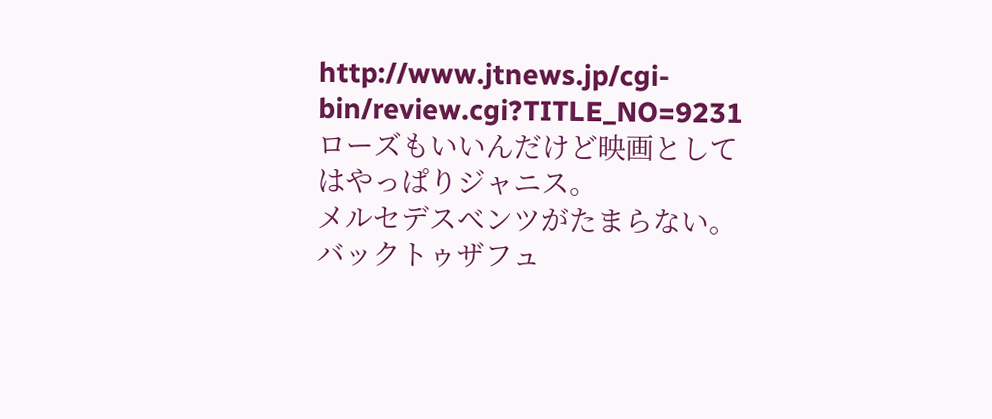http://www.jtnews.jp/cgi-bin/review.cgi?TITLE_NO=9231
ローズもいいんだけど映画としてはやっぱりジャニス。
メルセデスベンツがたまらない。
バックトゥザフュ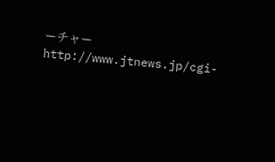ーチャー
http://www.jtnews.jp/cgi-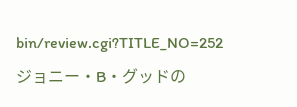bin/review.cgi?TITLE_NO=252
ジョニー・B・グッドの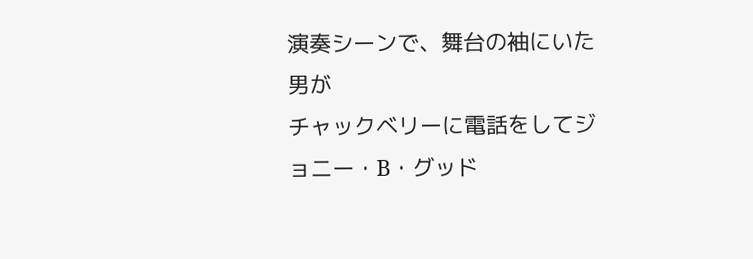演奏シーンで、舞台の袖にいた男が
チャックベリーに電話をしてジョニー・B・グッド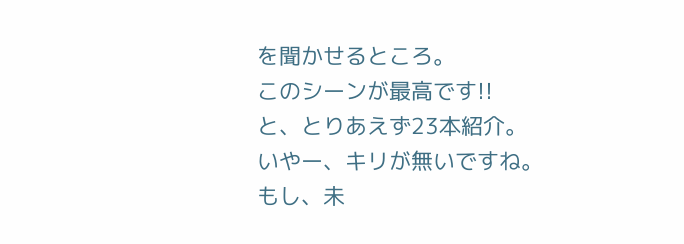を聞かせるところ。
このシーンが最高です!!
と、とりあえず23本紹介。
いやー、キリが無いですね。
もし、未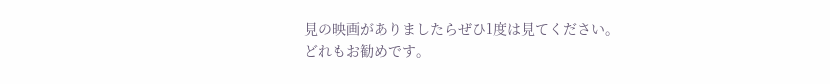見の映画がありましたらぜひ1度は見てください。
どれもお勧めです。